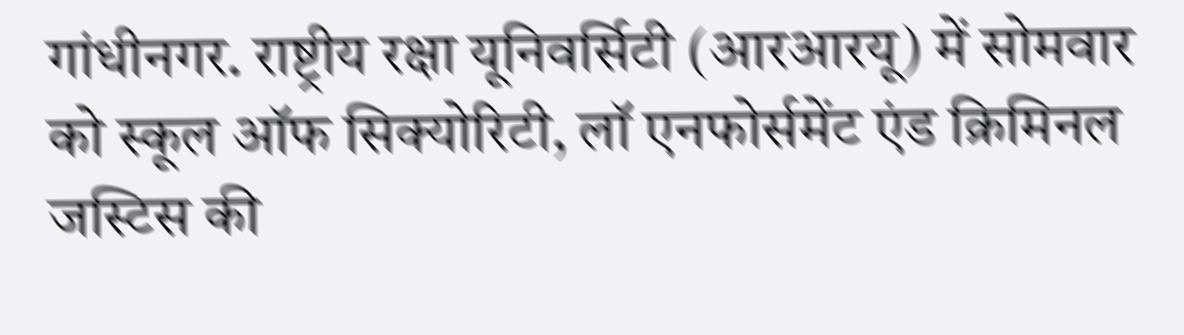गांधीनगर. राष्ट्रीय रक्षा यूनिवर्सिटी (आरआरयू) में सोमवार को स्कूल ऑफ सिक्योरिटी, लॉ एनफोर्समेंट एंड क्रिमिनल जस्टिस की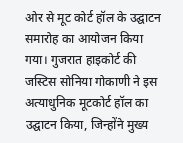ओर से मूट कोर्ट हॉल के उद्घाटन समारोह का आयोजन किया गया। गुजरात हाइकोर्ट की जस्टिस सोनिया गोकाणी ने इस अत्याधुनिक मूटकोर्ट हॉल का उद्घाटन किया, जिन्होंने मुख्य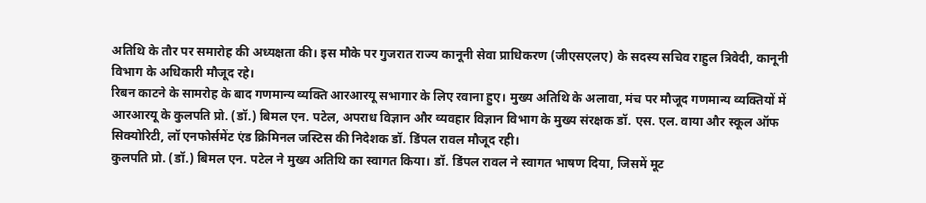अतिथि के तौर पर समारोह की अध्यक्षता की। इस मौके पर गुजरात राज्य कानूनी सेवा प्राधिकरण (जीएसएलए) के सदस्य सचिव राहुल त्रिवेदी, कानूनी विभाग के अधिकारी मौजूद रहे।
रिबन काटने के सामरोह के बाद गणमान्य व्यक्ति आरआरयू सभागार के लिए रवाना हुए। मुख्य अतिथि के अलावा, मंच पर मौजूद गणमान्य व्यक्तियों में आरआरयू के कुलपति प्रो. (डॉ.) बिमल एन. पटेल, अपराध विज्ञान और व्यवहार विज्ञान विभाग के मुख्य संरक्षक डॉ. एस. एल. वाया और स्कूल ऑफ सिक्योरिटी, लॉ एनफोर्समेंट एंड क्रिमिनल जस्टिस की निदेशक डॉ. डिंपल रावल मौजूद रही।
कुलपति प्रो. (डॉ.) बिमल एन. पटेल ने मुख्य अतिथि का स्वागत किया। डॉ. डिंपल रावल ने स्वागत भाषण दिया, जिसमें मूट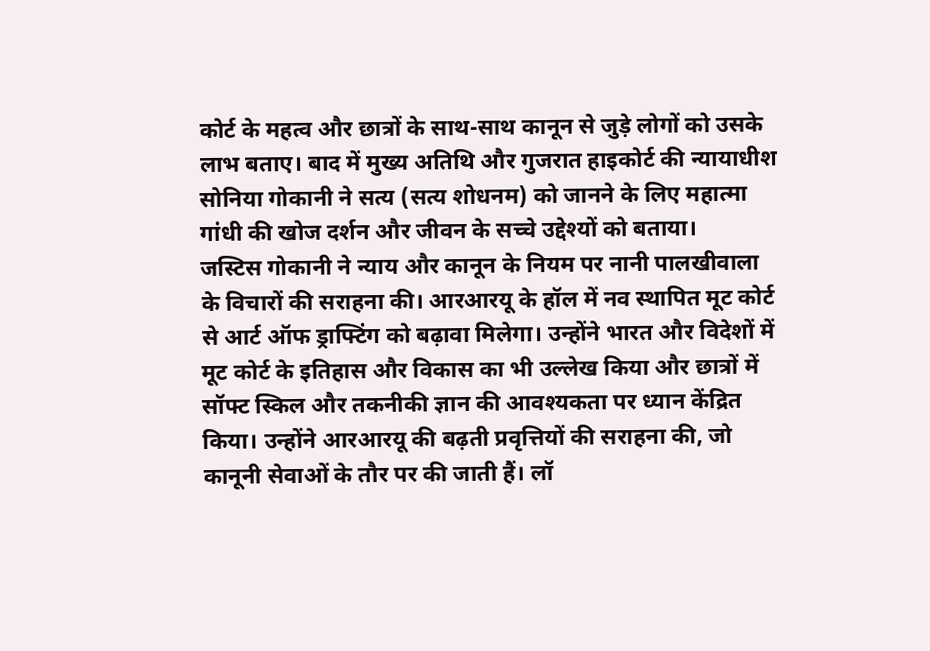कोर्ट के महत्व और छात्रों के साथ-साथ कानून से जुड़े लोगों को उसके लाभ बताए। बाद में मुख्य अतिथि और गुजरात हाइकोर्ट की न्यायाधीश सोनिया गोकानी ने सत्य (सत्य शोधनम) को जानने के लिए महात्मा गांधी की खोज दर्शन और जीवन के सच्चे उद्देश्यों को बताया।
जस्टिस गोकानी ने न्याय और कानून के नियम पर नानी पालखीवाला के विचारों की सराहना की। आरआरयू के हॉल में नव स्थापित मूट कोर्ट से आर्ट ऑफ ड्राफ्टिंग को बढ़ावा मिलेगा। उन्होंने भारत और विदेशों में मूट कोर्ट के इतिहास और विकास का भी उल्लेख किया और छात्रों में सॉफ्ट स्किल और तकनीकी ज्ञान की आवश्यकता पर ध्यान केंद्रित किया। उन्होंने आरआरयू की बढ़ती प्रवृत्तियों की सराहना की, जो कानूनी सेवाओं के तौर पर की जाती हैं। लॉ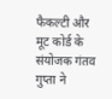फैकल्टी और मूट कोर्ड के संयोजक गंतव गुप्ता ने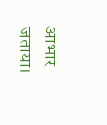आभार जताया।